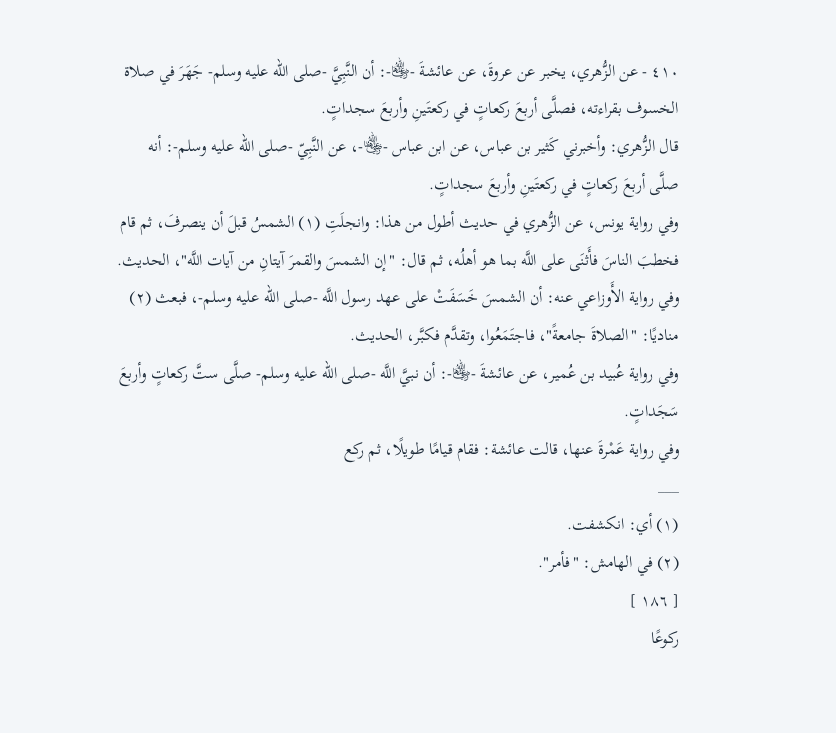٤١٠ - عن الزُّهري، يخبر عن عروةَ، عن عائشةَ -﵂-: أن النَّبِيَّ -صلى الله عليه وسلم- جَهَرَ في صلاة الخسوف بقراءته، فصلَّى أربعَ ركعاتٍ في ركعتَينِ وأربعَ سجداتٍ.
قال الزُّهري: وأخبرني كَثير بن عباس، عن ابن عباس -﵄-، عن النَّبِيّ -صلى الله عليه وسلم-: أنه صلَّى أربعَ ركعاتٍ في ركعتَينِ وأربعَ سجداتٍ.
وفي رواية يونس، عن الزُّهري في حديث أطول من هذا: وانجلَتِ (١) الشمسُ قبلَ أن ينصرفَ، ثم قام فخطبَ الناسَ فأَثنَى على اللَّه بما هو أهلُه، ثم قال: "إن الشمسَ والقمرَ آيتانِ من آيات اللَّه"، الحديث.
وفي رواية الأَوزاعي عنه: أن الشمسَ خَسَفَتْ على عهد رسول اللَّه -صلى الله عليه وسلم-، فبعث (٢) مناديًا: "الصلاةَ جامعةً"، فاجتَمَعُوا، وتقدَّم فكبَّر، الحديث.
وفي رواية عُبيد بن عُمير، عن عائشةَ -﵂-: أن نبيَّ اللَّه -صلى الله عليه وسلم- صلَّى ستَّ ركعاتٍ وأربعَ سَجَداتٍ.
وفي رواية عَمْرةَ عنها، قالت عائشة: فقام قيامًا طويلًا، ثم ركع
___
(١) أي: انكشفت.
(٢) في الهامش: "فأمر".
[ ١٨٦ ]
ركوعًا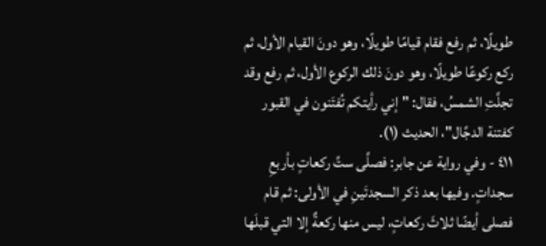طويلًا، ثم رفع فقام قيامًا طويلًا، وهو دونَ القيام الأول، ثم ركع ركوعًا طويلًا، وهو دونَ ذلك الركوع الأول، ثم رفع وقد تجلَّتِ الشمسُ، فقال: "إني رأيتكم تُفتَنون في القبور كفتنة الدجَّال"، الحديث (١).
٤١١ - وفي رواية عن جابر: فصلَّى ستَّ ركعاتٍ بأربعِ سجداتٍ. وفيها بعد ذكر السجدتَينِ في الأولى: ثم قام فصلى أيضًا ثلاثَ ركعاتٍ، ليس منها ركعةٌ إلا التي قبلَها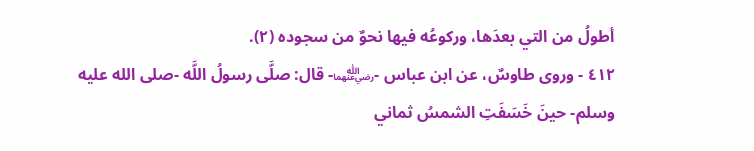أطولُ من التي بعدَها، وركوعُه فيها نحوٌ من سجوده (٢).
٤١٢ - وروى طاوسٌ، عن ابن عباس -﵄- قال: صلَّى رسولُ اللَّه -صلى الله عليه وسلم- حينَ خَسَفَتِ الشمسُ ثماني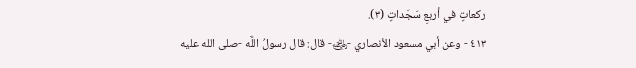ركعاتٍ في أربعِ سَجَداتٍ (٣).
٤١٣ - وعن أبي مسعود الأنصاري -﵁- قال: قال رسولُ اللَّه -صلى الله عليه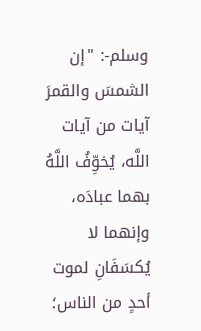وسلم-: "إن الشمسَ والقمرَ آيات من آيات اللَّه، يُخوِّفُ اللَّهُ بهما عبادَه، وإنهما لا يُكسَفَانِ لموت أحدٍ من الناس؛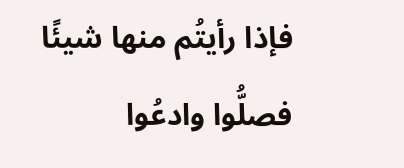فإذا رأيتُم منها شيئًا فصلُّوا وادعُوا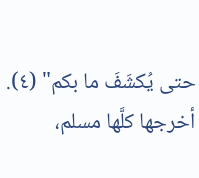حتى يُكشَفَ ما بكم" (٤).
أخرجها كلَّها مسلم،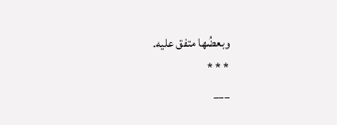وبعضُها متفق عليه.
* * *
___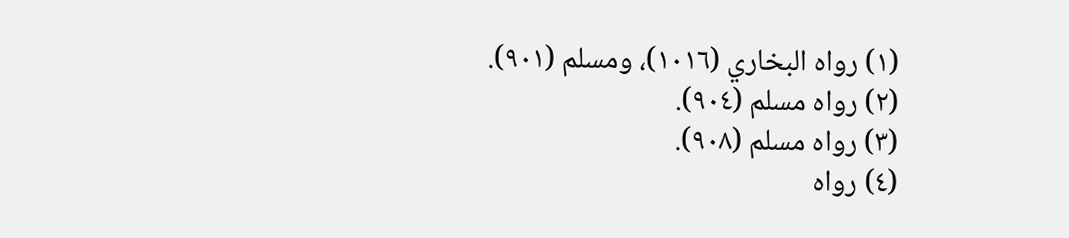(١) رواه البخاري (١٠١٦)، ومسلم (٩٠١).
(٢) رواه مسلم (٩٠٤).
(٣) رواه مسلم (٩٠٨).
(٤) رواه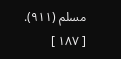مسلم (٩١١).
[ ١٨٧ ]